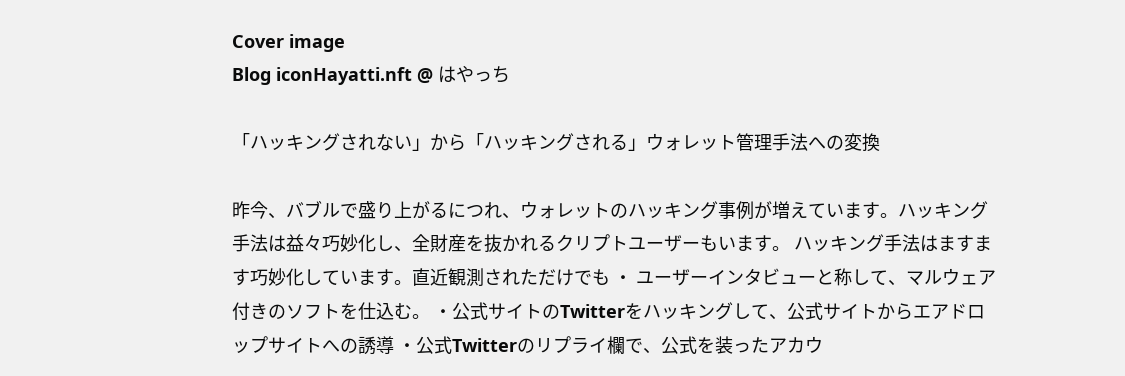Cover image
Blog iconHayatti.nft @ はやっち

「ハッキングされない」から「ハッキングされる」ウォレット管理手法への変換

昨今、バブルで盛り上がるにつれ、ウォレットのハッキング事例が増えています。ハッキング手法は益々巧妙化し、全財産を抜かれるクリプトユーザーもいます。 ハッキング手法はますます巧妙化しています。直近観測されただけでも ・ ユーザーインタビューと称して、マルウェア付きのソフトを仕込む。 ・公式サイトのTwitterをハッキングして、公式サイトからエアドロップサイトへの誘導 ・公式Twitterのリプライ欄で、公式を装ったアカウ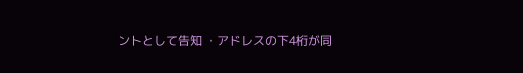ントとして告知 ・アドレスの下4桁が同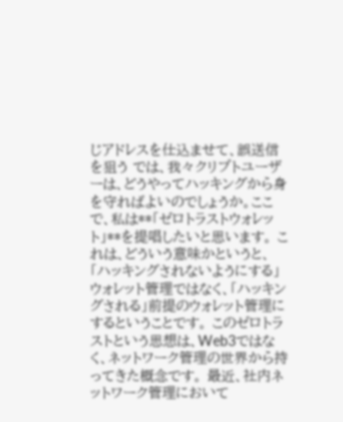じアドレスを仕込ませて、誤送信を狙う では、我々クリプトユーザーは、どうやってハッキングから身を守ればよいのでしょうか。ここで、私は**「ゼロトラストウォレット」**を提唱したいと思います。 これは、どういう意味かというと、「ハッキングされないようにする」ウォレット管理ではなく、「ハッキングされる」前提のウォレット管理にするということです。 このゼロトラストという思想は、Web3ではなく、ネットワーク管理の世界から持ってきた概念です。 最近、社内ネットワーク管理において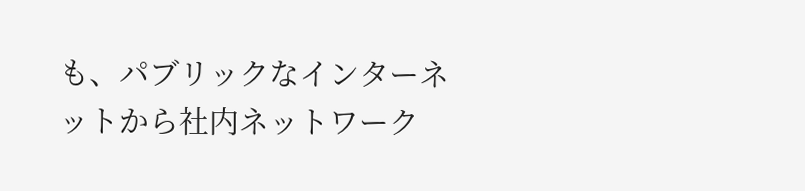も、パブリックなインターネットから社内ネットワーク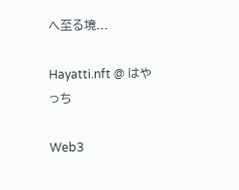へ至る境...

Hayatti.nft @ はやっち

Web3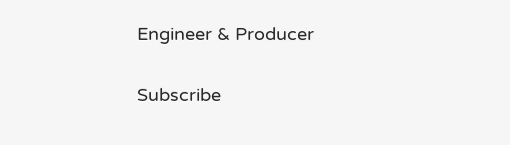Engineer & Producer

Subscribe